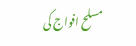مسلح افواج کی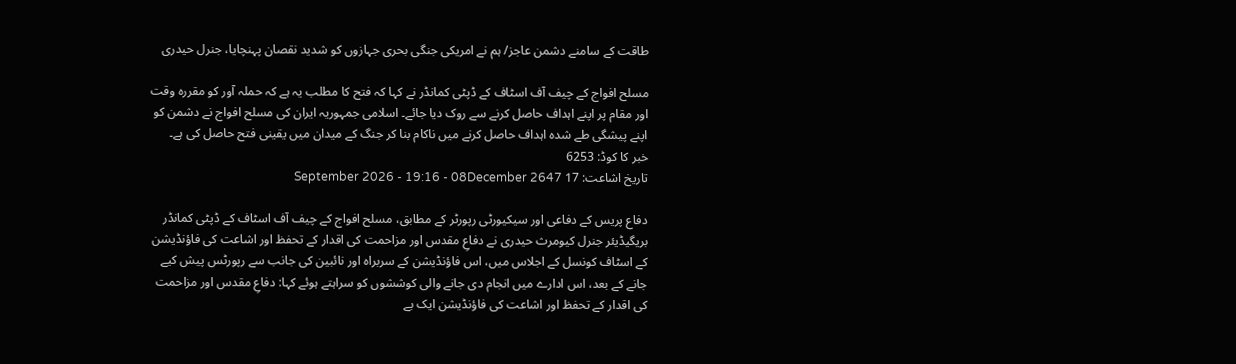طاقت کے سامنے دشمن عاجز/ ہم نے امریکی جنگی بحری جہازوں کو شدید نقصان پہنچایا، جنرل حیدری

مسلح افواج کے چیف آف اسٹاف کے ڈپٹی کمانڈر نے کہا کہ فتح کا مطلب یہ ہے کہ حملہ آور کو مقررہ وقت اور مقام پر اپنے اہداف حاصل کرنے سے روک دیا جائے۔ اسلامی جمہوریہ ایران کی مسلح افواج نے دشمن کو اپنے پیشگی طے شدہ اہداف حاصل کرنے میں ناکام بنا کر جنگ کے میدان میں یقینی فتح حاصل کی ہے۔
خبر کا کوڈ: 6253
تاریخ اشاعت: 17 September 2026 - 19:16 - 08December 2647

دفاع پریس کے دفاعی اور سیکیورٹی رپورٹر کے مطابق، مسلح افواج کے چیف آف اسٹاف کے ڈپٹی کمانڈر بریگیڈیئر جنرل کیومرث حیدری نے دفاعِ مقدس اور مزاحمت کی اقدار کے تحفظ اور اشاعت کی فاؤنڈیشن کے اسٹاف کونسل کے اجلاس میں، اس فاؤنڈیشن کے سربراہ اور نائبین کی جانب سے رپورٹس پیش کیے جانے کے بعد، اس ادارے میں انجام دی جانے والی کوششوں کو سراہتے ہوئے کہا: دفاعِ مقدس اور مزاحمت کی اقدار کے تحفظ اور اشاعت کی فاؤنڈیشن ایک بے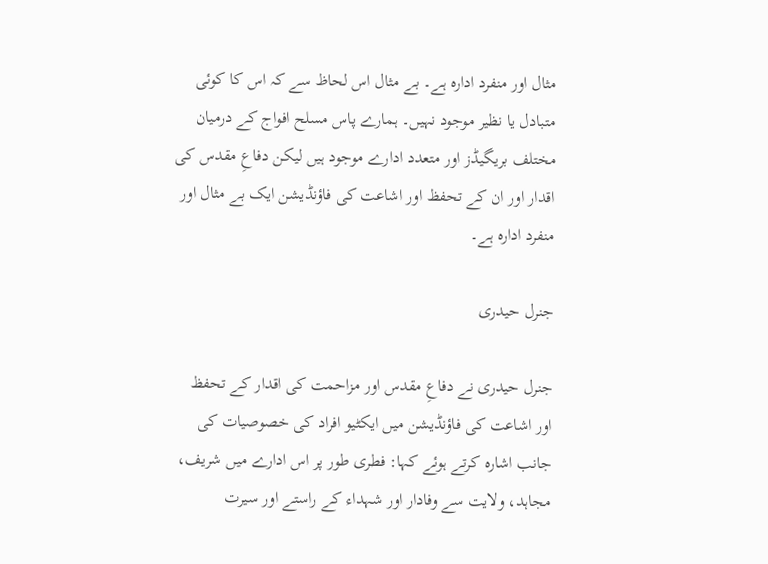مثال اور منفرد ادارہ ہے۔ بے مثال اس لحاظ سے کہ اس کا کوئی متبادل یا نظیر موجود نہیں۔ ہمارے پاس مسلح افواج کے درمیان مختلف بریگیڈز اور متعدد ادارے موجود ہیں لیکن دفاعِ مقدس کی اقدار اور ان کے تحفظ اور اشاعت کی فاؤنڈیشن ایک بے مثال اور منفرد ادارہ ہے۔

جنرل حیدری

جنرل حیدری نے دفاعِ مقدس اور مزاحمت کی اقدار کے تحفظ اور اشاعت کی فاؤنڈیشن میں ایکٹیو افراد کی خصوصیات کی جانب اشارہ کرتے ہوئے کہا: فطری طور پر اس ادارے میں شریف، مجاہد، ولایت سے وفادار اور شہداء کے راستے اور سیرت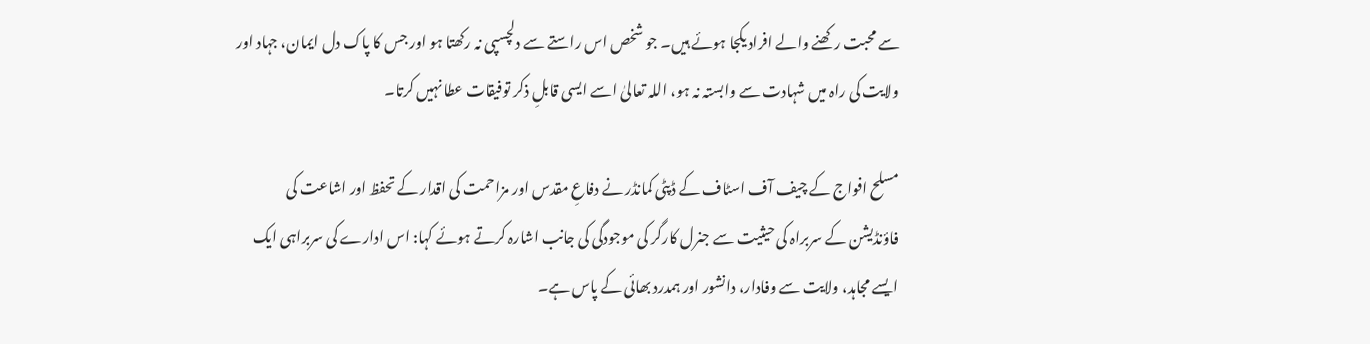سے محبت رکھنے والے افراد یکجا ہوئے ہیں۔ جو شخص اس راستے سے دلچسپی نہ رکھتا ہو اور جس کا پاک دل ایمان، جہاد اور ولایت کی راہ میں شہادت سے وابستہ نہ ہو، اللہ تعالیٰ اسے ایسی قابلِ ذکر توفیقات عطا نہیں کرتا۔

مسلح افواج کے چیف آف اسٹاف کے ڈپٹی کمانڈر نے دفاعِ مقدس اور مزاحمت کی اقدار کے تحفظ اور اشاعت کی فاؤنڈیشن کے سربراہ کی حیثیت سے جنرل کارگر کی موجودگی کی جانب اشارہ کرتے ہوئے کہا: اس ادارے کی سربراہی ایک ایسے مجاہد، ولایت سے وفادار، دانشور اور ہمدرد بھائی کے پاس ہے۔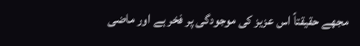مجھے حقیقتاً اس عزیز کی موجودگی پر فخر ہے اور ماضی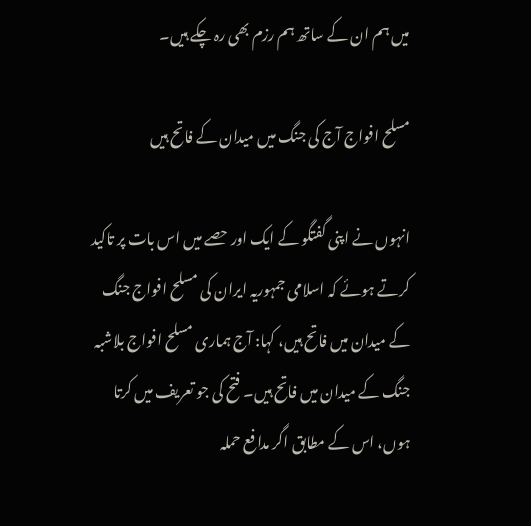میں ہم ان کے ساتھ ہم رزم بھی رہ چکے ہیں۔

مسلح افواج آج کی جنگ میں میدان کے فاتح ہیں

انہوں نے اپنی گفتگو کے ایک اور حصے میں اس بات پر تاکید کرتے ہوئے کہ اسلامی جمہوریہ ایران کی مسلح افواج جنگ کے میدان میں فاتح ہیں، کہا: آج ہماری مسلح افواج بلاشبہ جنگ کے میدان میں فاتح ہیں۔ فتح کی جو تعریف میں کرتا ہوں، اس کے مطابق اگر مدافع حملہ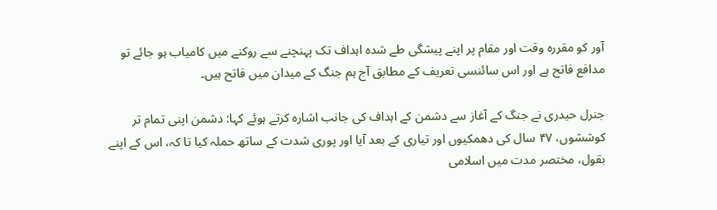آور کو مقررہ وقت اور مقام پر اپنے پیشگی طے شدہ اہداف تک پہنچنے سے روکنے میں کامیاب ہو جائے تو مدافع فاتح ہے اور اس سائنسی تعریف کے مطابق آج ہم جنگ کے میدان میں فاتح ہیں۔

جنرل حیدری نے جنگ کے آغاز سے دشمن کے اہداف کی جانب اشارہ کرتے ہوئے کہا: دشمن اپنی تمام تر کوششوں، ۴۷ سال کی دھمکیوں اور تیاری کے بعد آیا اور پوری شدت کے ساتھ حملہ کیا تا کہ، اس کے اپنے بقول، مختصر مدت میں اسلامی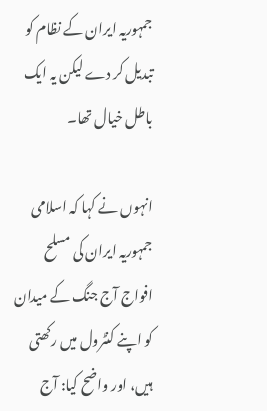جمہوریہ ایران کے نظام کو تبدیل کر دے لیکن یہ ایک باطل خیال تھا۔

انہوں نے کہا کہ اسلامی جمہوریہ ایران کی مسلح افواج آج جنگ کے میدان کو اپنے کنٹرول میں رکھتی ہیں، اور واضح کیا: آج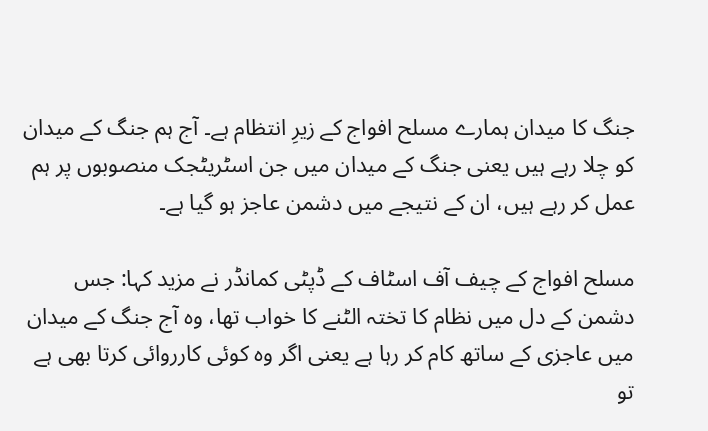جنگ کا میدان ہمارے مسلح افواج کے زیرِ انتظام ہے۔ آج ہم جنگ کے میدان کو چلا رہے ہیں یعنی جنگ کے میدان میں جن اسٹریٹجک منصوبوں پر ہم عمل کر رہے ہیں، ان کے نتیجے میں دشمن عاجز ہو گیا ہے۔

مسلح افواج کے چیف آف اسٹاف کے ڈپٹی کمانڈر نے مزید کہا: جس دشمن کے دل میں نظام کا تختہ الٹنے کا خواب تھا، وہ آج جنگ کے میدان میں عاجزی کے ساتھ کام کر رہا ہے یعنی اگر وہ کوئی کارروائی کرتا بھی ہے تو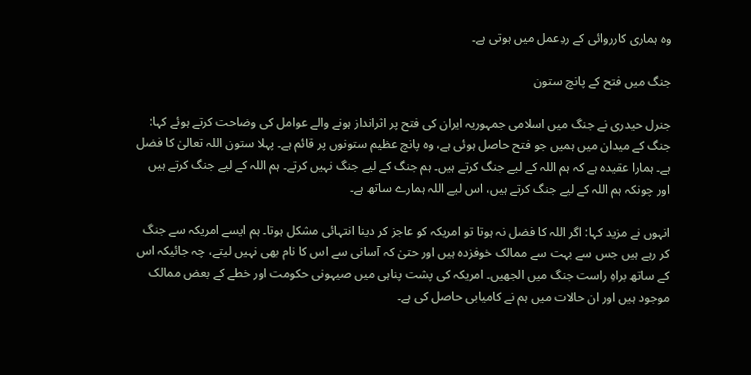وہ ہماری کارروائی کے ردِعمل میں ہوتی ہے۔

جنگ میں فتح کے پانچ ستون

جنرل حیدری نے جنگ میں اسلامی جمہوریہ ایران کی فتح پر اثرانداز ہونے والے عوامل کی وضاحت کرتے ہوئے کہا: جنگ کے میدان میں ہمیں جو فتح حاصل ہوئی ہے، وہ پانچ عظیم ستونوں پر قائم ہے۔ پہلا ستون اللہ تعالیٰ کا فضل ہے۔ ہمارا عقیدہ ہے کہ ہم اللہ کے لیے جنگ کرتے ہیں۔ ہم جنگ کے لیے جنگ نہیں کرتے۔ ہم اللہ کے لیے جنگ کرتے ہیں اور چونکہ ہم اللہ کے لیے جنگ کرتے ہیں، اس لیے اللہ ہمارے ساتھ ہے۔

انہوں نے مزید کہا: اگر اللہ کا فضل نہ ہوتا تو امریکہ کو عاجز کر دینا انتہائی مشکل ہوتا۔ ہم ایسے امریکہ سے جنگ کر رہے ہیں جس سے بہت سے ممالک خوفزدہ ہیں اور حتیٰ کہ آسانی سے اس کا نام بھی نہیں لیتے، چہ جائیکہ اس کے ساتھ براہِ راست جنگ میں الجھیں۔ امریکہ کی پشت پناہی میں صیہونی حکومت اور خطے کے بعض ممالک موجود ہیں اور ان حالات میں ہم نے کامیابی حاصل کی ہے۔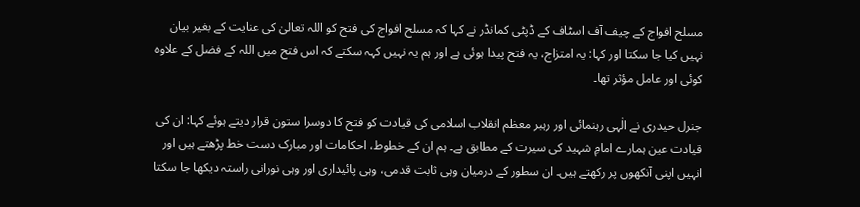مسلح افواج کے چیف آف اسٹاف کے ڈپٹی کمانڈر نے کہا کہ مسلح افواج کی فتح کو اللہ تعالیٰ کی عنایت کے بغیر بیان نہیں کیا جا سکتا اور کہا: یہ امتزاج، یہ فتح پیدا ہوئی ہے اور ہم یہ نہیں کہہ سکتے کہ اس فتح میں اللہ کے فضل کے علاوہ کوئی اور عامل مؤثر تھا۔

جنرل حیدری نے الٰہی رہنمائی اور رہبر معظم انقلاب اسلامی کی قیادت کو فتح کا دوسرا ستون قرار دیتے ہوئے کہا: ان کی قیادت عین ہمارے امامِ شہید کی سیرت کے مطابق ہے۔ ہم ان کے خطوط، احکامات اور مبارک دست خط پڑھتے ہیں اور انہیں اپنی آنکھوں پر رکھتے ہیں۔ ان سطور کے درمیان وہی ثابت قدمی، وہی پائیداری اور وہی نورانی راستہ دیکھا جا سکتا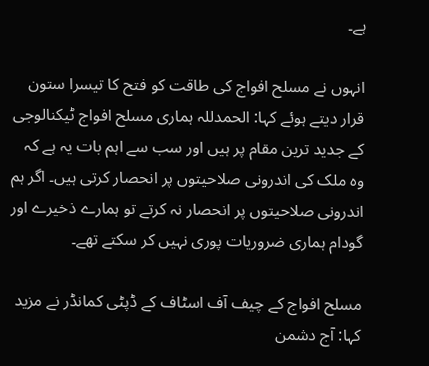ہے۔

انہوں نے مسلح افواج کی طاقت کو فتح کا تیسرا ستون قرار دیتے ہوئے کہا: الحمدللہ ہماری مسلح افواج ٹیکنالوجی کے جدید ترین مقام پر ہیں اور سب سے اہم بات یہ ہے کہ وہ ملک کی اندرونی صلاحیتوں پر انحصار کرتی ہیں۔ اگر ہم اندرونی صلاحیتوں پر انحصار نہ کرتے تو ہمارے ذخیرے اور گودام ہماری ضروریات پوری نہیں کر سکتے تھے۔

مسلح افواج کے چیف آف اسٹاف کے ڈپٹی کمانڈر نے مزید کہا: آج دشمن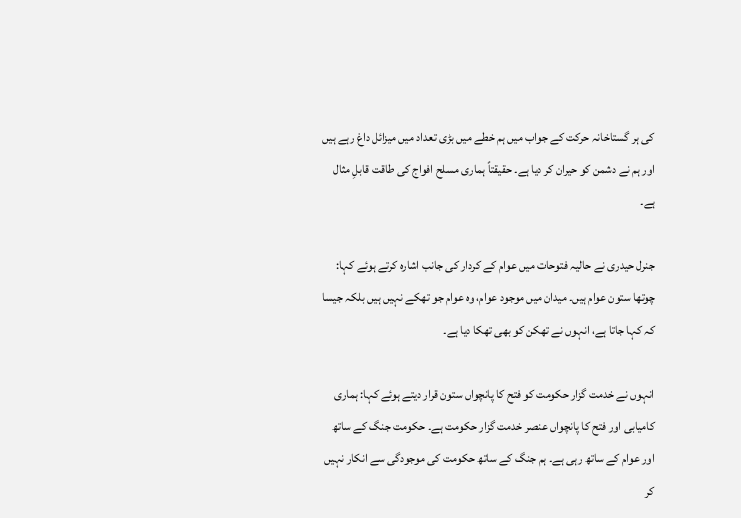کی ہر گستاخانہ حرکت کے جواب میں ہم خطے میں بڑی تعداد میں میزائل داغ رہے ہیں اور ہم نے دشمن کو حیران کر دیا ہے۔ حقیقتاً ہماری مسلح افواج کی طاقت قابلِ مثال ہے۔

جنرل حیدری نے حالیہ فتوحات میں عوام کے کردار کی جانب اشارہ کرتے ہوئے کہا: چوتھا ستون عوام ہیں۔ میدان میں موجود عوام، وہ عوام جو تھکے نہیں ہیں بلکہ جیسا کہ کہا جاتا ہے، انہوں نے تھکن کو بھی تھکا دیا ہے۔

انہوں نے خدمت گزار حکومت کو فتح کا پانچواں ستون قرار دیتے ہوئے کہا: ہماری کامیابی اور فتح کا پانچواں عنصر خدمت گزار حکومت ہے۔ حکومت جنگ کے ساتھ اور عوام کے ساتھ رہی ہے۔ ہم جنگ کے ساتھ حکومت کی موجودگی سے انکار نہیں کر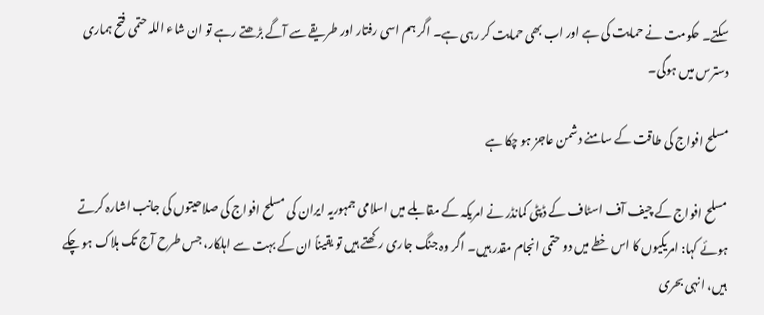سکتے۔ حکومت نے حمایت کی ہے اور اب بھی حمایت کر رہی ہے۔ اگر ہم اسی رفتار اور طریقے سے آگے بڑھتے رہے تو ان شاء اللہ حتمی فتح ہماری دسترس میں ہوگی۔

مسلح افواج کی طاقت کے سامنے دشمن عاجز ہو چکا ہے

مسلح افواج کے چیف آف اسٹاف کے ڈپٹی کمانڈر نے امریکہ کے مقابلے میں اسلامی جمہوریہ ایران کی مسلح افواج کی صلاحیتوں کی جانب اشارہ کرتے ہوئے کہا: امریکیوں کا اس خطے میں دو حتمی انجام مقدر ہیں۔ اگر وہ جنگ جاری رکھتے ہیں تو یقیناً ان کے بہت سے اہلکار، جس طرح آج تک ہلاک ہو چکے ہیں، انہی بحری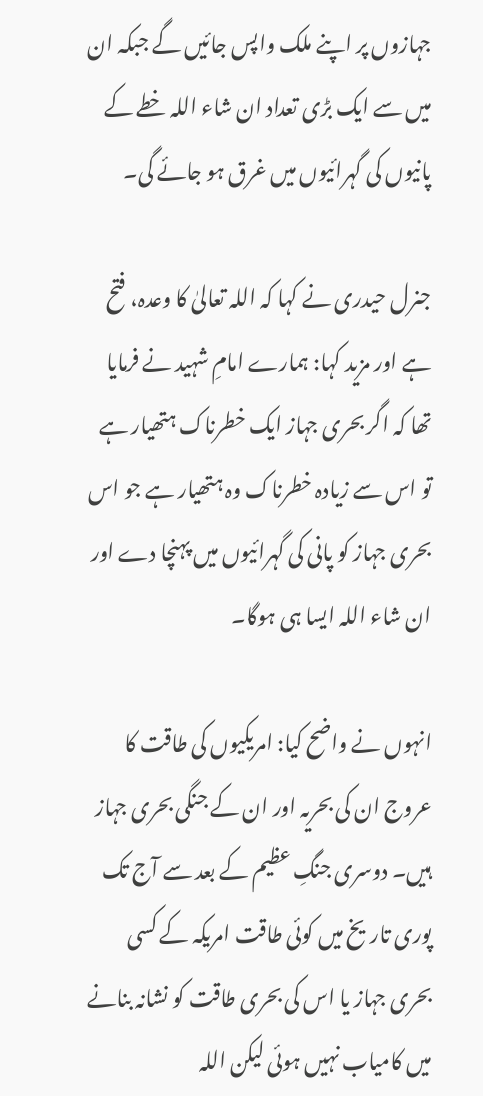جہازوں پر اپنے ملک واپس جائیں گے جبکہ ان میں سے ایک بڑی تعداد ان شاء اللہ خطے کے پانیوں کی گہرائیوں میں غرق ہو جائے گی۔

جنرل حیدری نے کہا کہ اللہ تعالیٰ کا وعدہ، فتح ہے اور مزید کہا: ہمارے امامِ شہید نے فرمایا تھا کہ اگر بحری جہاز ایک خطرناک ہتھیار ہے تو اس سے زیادہ خطرناک وہ ہتھیار ہے جو اس بحری جہاز کو پانی کی گہرائیوں میں پہنچا دے اور ان شاء اللہ ایسا ہی ہوگا۔

انہوں نے واضح کیا: امریکیوں کی طاقت کا عروج ان کی بحریہ اور ان کے جنگی بحری جہاز ہیں۔ دوسری جنگِ عظیم کے بعد سے آج تک پوری تاریخ میں کوئی طاقت امریکہ کے کسی بحری جہاز یا اس کی بحری طاقت کو نشانہ بنانے میں کامیاب نہیں ہوئی لیکن اللہ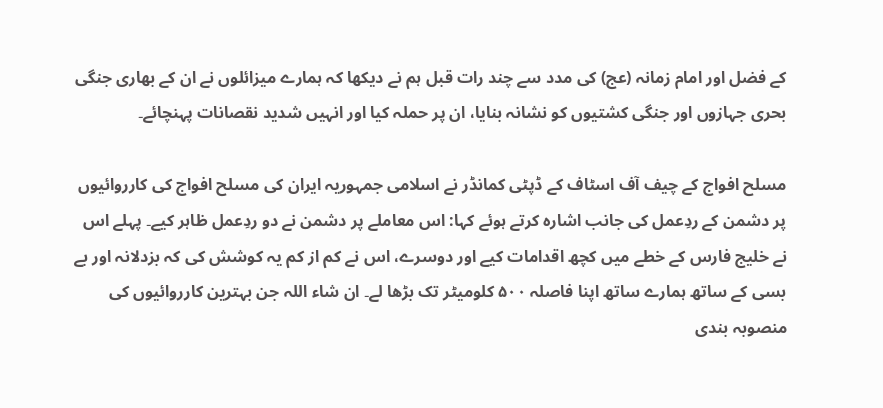کے فضل اور امام زمانہ (عج) کی مدد سے چند رات قبل ہم نے دیکھا کہ ہمارے میزائلوں نے ان کے بھاری جنگی بحری جہازوں اور جنگی کشتیوں کو نشانہ بنایا، ان پر حملہ کیا اور انہیں شدید نقصانات پہنچائے۔

مسلح افواج کے چیف آف اسٹاف کے ڈپٹی کمانڈر نے اسلامی جمہوریہ ایران کی مسلح افواج کی کارروائیوں پر دشمن کے ردِعمل کی جانب اشارہ کرتے ہوئے کہا: اس معاملے پر دشمن نے دو ردِعمل ظاہر کیے۔ پہلے اس نے خلیج فارس کے خطے میں کچھ اقدامات کیے اور دوسرے، اس نے کم از کم یہ کوشش کی کہ بزدلانہ اور بے بسی کے ساتھ ہمارے ساتھ اپنا فاصلہ ۵۰۰ کلومیٹر تک بڑھا لے۔ ان شاء اللہ جن بہترین کارروائیوں کی منصوبہ بندی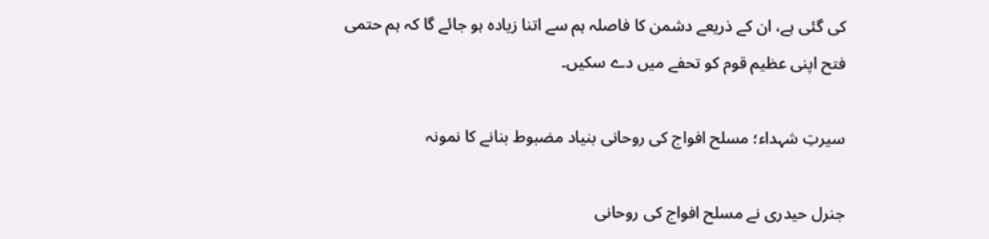کی گئی ہے، ان کے ذریعے دشمن کا فاصلہ ہم سے اتنا زیادہ ہو جائے گا کہ ہم حتمی فتح اپنی عظیم قوم کو تحفے میں دے سکیں۔

سیرتِ شہداء؛ مسلح افواج کی روحانی بنیاد مضبوط بنانے کا نمونہ

جنرل حیدری نے مسلح افواج کی روحانی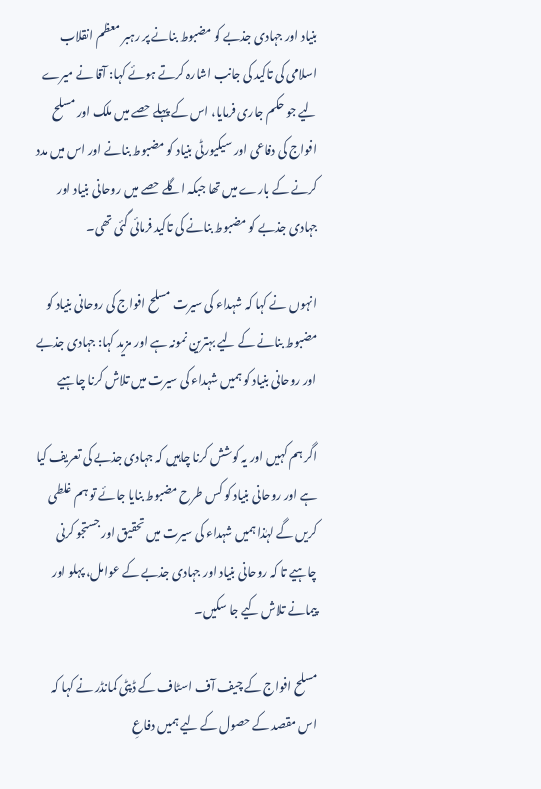بنیاد اور جہادی جذبے کو مضبوط بنانے پر رہبر معظم انقلاب اسلامی کی تاکید کی جانب اشارہ کرتے ہوئے کہا: آقا نے میرے لیے جو حکم جاری فرمایا، اس کے پہلے حصے میں ملک اور مسلح افواج کی دفاعی اور سیکیورٹی بنیاد کو مضبوط بنانے اور اس میں مدد کرنے کے بارے میں تھا جبکہ اگلے حصے میں روحانی بنیاد اور جہادی جذبے کو مضبوط بنانے کی تاکید فرمائی گئی تھی۔

انہوں نے کہا کہ شہداء کی سیرت مسلح افواج کی روحانی بنیاد کو مضبوط بنانے کے لیے بہترین نمونہ ہے اور مزید کہا: جہادی جذبے اور روحانی بنیاد کو ہمیں شہداء کی سیرت میں تلاش کرنا چاہیے

اگر ہم کہیں اور یہ کوشش کرنا چاہیں کہ جہادی جذبے کی تعریف کیا ہے اور روحانی بنیاد کو کس طرح مضبوط بنایا جائے تو ہم غلطی کریں گے لہٰذا ہمیں شہداء کی سیرت میں تحقیق اور جستجو کرنی چاہیے تا کہ روحانی بنیاد اور جہادی جذبے کے عوامل، پہلو اور پیمانے تلاش کیے جا سکیں۔

مسلح افواج کے چیف آف اسٹاف کے ڈپٹی کمانڈر نے کہا کہ اس مقصد کے حصول کے لیے ہمیں دفاعِ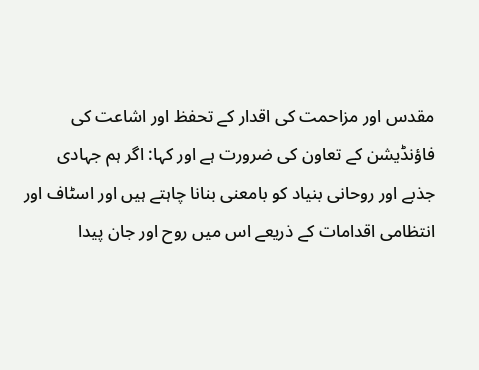مقدس اور مزاحمت کی اقدار کے تحفظ اور اشاعت کی فاؤنڈیشن کے تعاون کی ضرورت ہے اور کہا: اگر ہم جہادی جذبے اور روحانی بنیاد کو بامعنی بنانا چاہتے ہیں اور اسٹاف اور انتظامی اقدامات کے ذریعے اس میں روح اور جان پیدا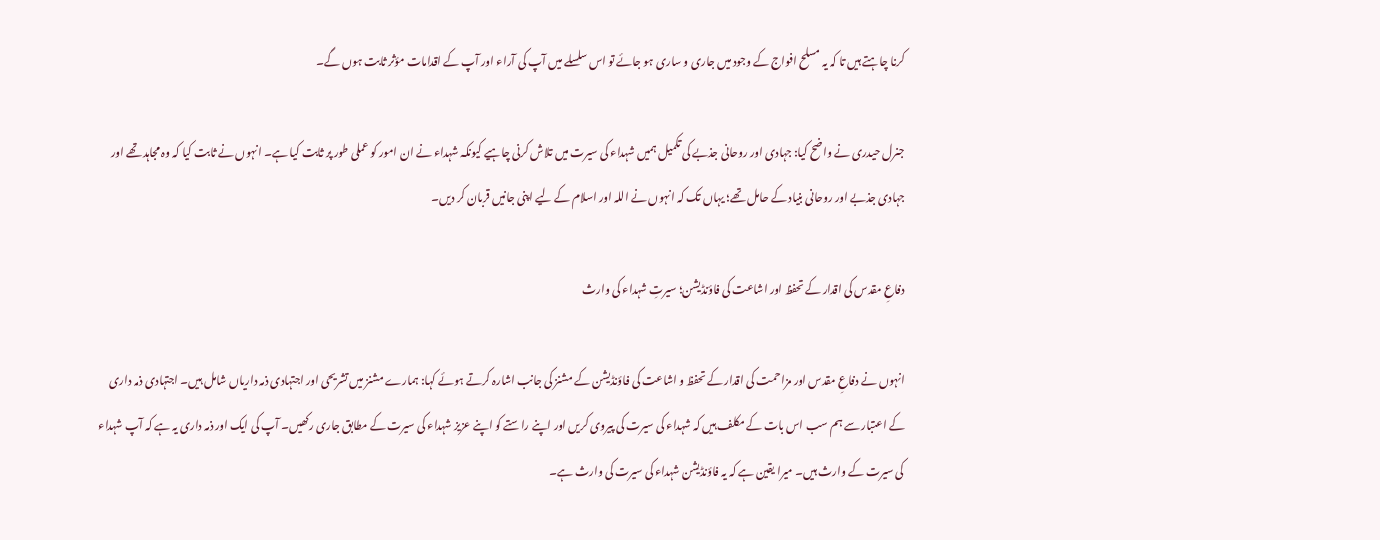کرنا چاہتے ہیں تا کہ یہ مسلح افواج کے وجود میں جاری و ساری ہو جائے تو اس سلسلے میں آپ کی آراء اور آپ کے اقدامات مؤثر ثابت ہوں گے۔

جنرل حیدری نے واضح کیا: جہادی اور روحانی جذبے کی تکمیل ہمیں شہداء کی سیرت میں تلاش کرنی چاہیے کیونکہ شہداء نے ان امور کو عملی طور پر ثابت کیا ہے۔ انہوں نے ثابت کیا کہ وہ مجاہد تھے اور جہادی جذبے اور روحانی بنیاد کے حامل تھے؛ یہاں تک کہ انہوں نے اللہ اور اسلام کے لیے اپنی جانیں قربان کر دیں۔

دفاعِ مقدس کی اقدار کے تحفظ اور اشاعت کی فاؤنڈیشن؛ سیرتِ شہداء کی وارث

انہوں نے دفاعِ مقدس اور مزاحمت کی اقدار کے تحفظ و اشاعت کی فاؤنڈیشن کے مشنز کی جانب اشارہ کرتے ہوئے کہا: ہمارے مشنز میں تشریحی اور اجتہادی ذمہ داریاں شامل ہیں۔ اجتہادی ذمہ داری کے اعتبار سے ہم سب اس بات کے مکلف ہیں کہ شہداء کی سیرت کی پیروی کریں اور اپنے راستے کو اپنے عزیز شہداء کی سیرت کے مطابق جاری رکھیں۔ آپ کی ایک اور ذمہ داری یہ ہے کہ آپ شہداء کی سیرت کے وارث ہیں۔ میرا یقین ہے کہ یہ فاؤنڈیشن شہداء کی سیرت کی وارث ہے۔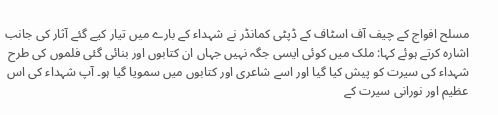مسلح افواج کے چیف آف اسٹاف کے ڈپٹی کمانڈر نے شہداء کے بارے میں تیار کیے گئے آثار کی جانب اشارہ کرتے ہوئے کہا: ملک میں کوئی ایسی جگہ نہیں جہاں ان کتابوں اور بنائی گئی فلموں کی طرح شہداء کی سیرت کو پیش کیا گیا اور اسے شاعری اور کتابوں میں سمویا گیا ہو۔ آپ شہداء کی اس عظیم اور نورانی سیرت کے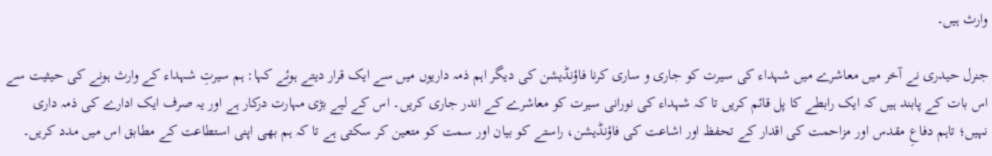وارث ہیں۔

جنرل حیدری نے آخر میں معاشرے میں شہداء کی سیرت کو جاری و ساری کرنا فاؤنڈیشن کی دیگر اہم ذمہ داریوں میں سے ایک قرار دیتے ہوئے کہا: ہم سیرتِ شہداء کے وارث ہونے کی حیثیت سے اس بات کے پابند ہیں کہ ایک رابطے کا پل قائم کریں تا کہ شہداء کی نورانی سیرت کو معاشرے کے اندر جاری کریں۔ اس کے لیے بڑی مہارت درکار ہے اور یہ صرف ایک ادارے کی ذمہ داری نہیں؛ تاہم دفاعِ مقدس اور مزاحمت کی اقدار کے تحفظ اور اشاعت کی فاؤنڈیشن، راستے کو بیان اور سمت کو متعین کر سکتی ہے تا کہ ہم بھی اپنی استطاعت کے مطابق اس میں مدد کریں۔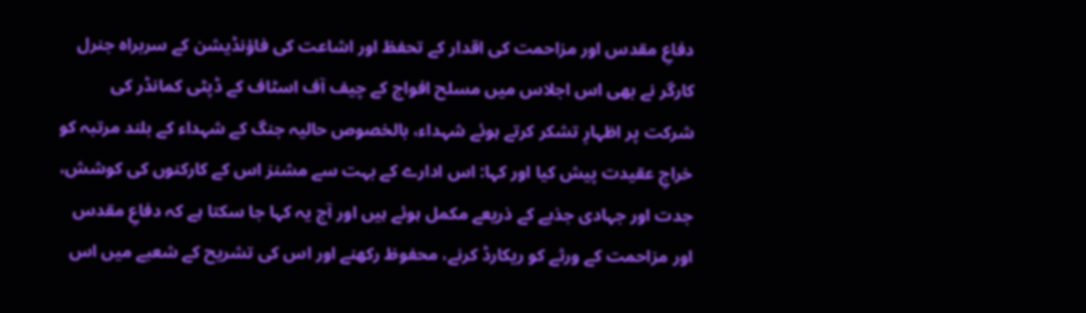دفاعِ مقدس اور مزاحمت کی اقدار کے تحفظ اور اشاعت کی فاؤنڈیشن کے سربراہ جنرل کارگر نے بھی اس اجلاس میں مسلح افواج کے چیف آف اسٹاف کے ڈپٹی کمانڈر کی شرکت پر اظہارِ تشکر کرتے ہوئے شہداء، بالخصوص حالیہ جنگ کے شہداء کے بلند مرتبہ کو خراجِ عقیدت پیش کیا اور کہا: اس ادارے کے بہت سے مشنز اس کے کارکنوں کی کوشش، جدت اور جہادی جذبے کے ذریعے مکمل ہوئے ہیں اور آج یہ کہا جا سکتا ہے کہ دفاعِ مقدس اور مزاحمت کے ورثے کو ریکارڈ کرنے، محفوظ رکھنے اور اس کی تشریح کے شعبے میں اس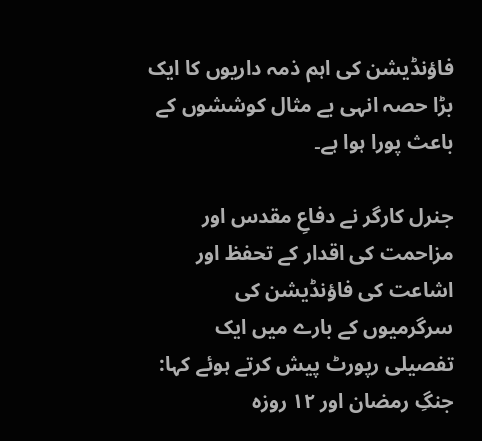فاؤنڈیشن کی اہم ذمہ داریوں کا ایک بڑا حصہ انہی بے مثال کوششوں کے باعث پورا ہوا ہے۔

جنرل کارگر نے دفاعِ مقدس اور مزاحمت کی اقدار کے تحفظ اور اشاعت کی فاؤنڈیشن کی سرگرمیوں کے بارے میں ایک تفصیلی رپورٹ پیش کرتے ہوئے کہا: جنگِ رمضان اور ۱۲ روزہ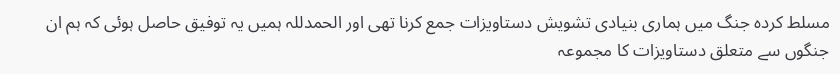مسلط کردہ جنگ میں ہماری بنیادی تشویش دستاویزات جمع کرنا تھی اور الحمدللہ ہمیں یہ توفیق حاصل ہوئی کہ ہم ان جنگوں سے متعلق دستاویزات کا مجموعہ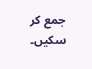جمع کر سکیں۔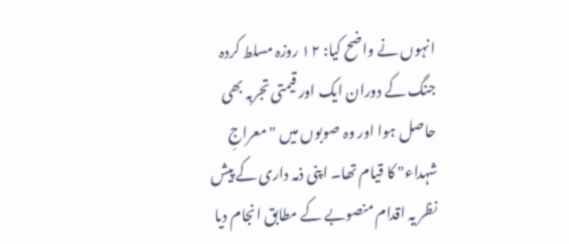انہوں نے واضح کیا: ۱۲ روزہ مسلط کردہ جنگ کے دوران ایک اور قیمتی تجربہ بھی حاصل ہوا اور وہ صوبوں میں "معراجِ شہداء" کا قیام تھا۔ اپنی ذمہ داری کے پیش نظر یہ اقدام منصوبے کے مطابق انجام دیا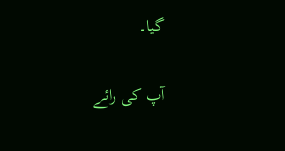گیا۔

آپ کی رائے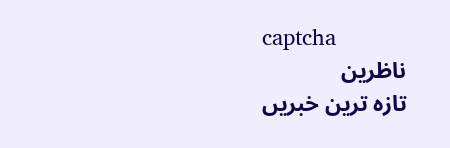captcha
ناظرین
تازہ ترین خبریں